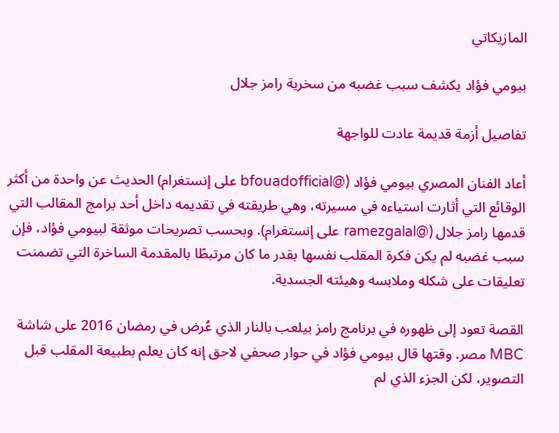المازيكاتي

بيومي فؤاد يكشف سبب غضبه من سخرية رامز جلال

تفاصيل أزمة قديمة عادت للواجهة

أعاد الفنان المصري بيومي فؤاد (@bfouadofficial على إنستغرام) الحديث عن واحدة من أكثر الوقائع التي أثارت استياءه في مسيرته، وهي طريقته في تقديمه داخل أحد برامج المقالب التي قدمها رامز جلال (@ramezgalal على إنستغرام). وبحسب تصريحات موثقة لبيومي فؤاد، فإن سبب غضبه لم يكن فكرة المقلب نفسها بقدر ما كان مرتبطًا بالمقدمة الساخرة التي تضمنت تعليقات على شكله وملابسه وهيئته الجسدية.

القصة تعود إلى ظهوره في برنامج رامز بيلعب بالنار الذي عُرض في رمضان 2016 على شاشة MBC مصر. وقتها قال بيومي فؤاد في حوار صحفي لاحق إنه كان يعلم بطبيعة المقلب قبل التصوير، لكن الجزء الذي لم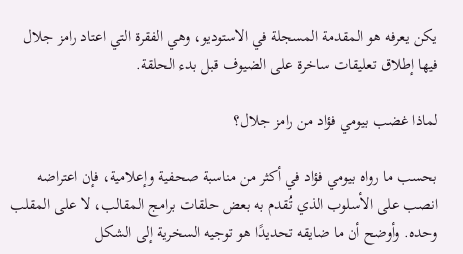يكن يعرفه هو المقدمة المسجلة في الاستوديو، وهي الفقرة التي اعتاد رامز جلال فيها إطلاق تعليقات ساخرة على الضيوف قبل بدء الحلقة.

لماذا غضب بيومي فؤاد من رامز جلال؟

بحسب ما رواه بيومي فؤاد في أكثر من مناسبة صحفية وإعلامية، فإن اعتراضه انصب على الأسلوب الذي تُقدم به بعض حلقات برامج المقالب، لا على المقلب وحده. وأوضح أن ما ضايقه تحديدًا هو توجيه السخرية إلى الشكل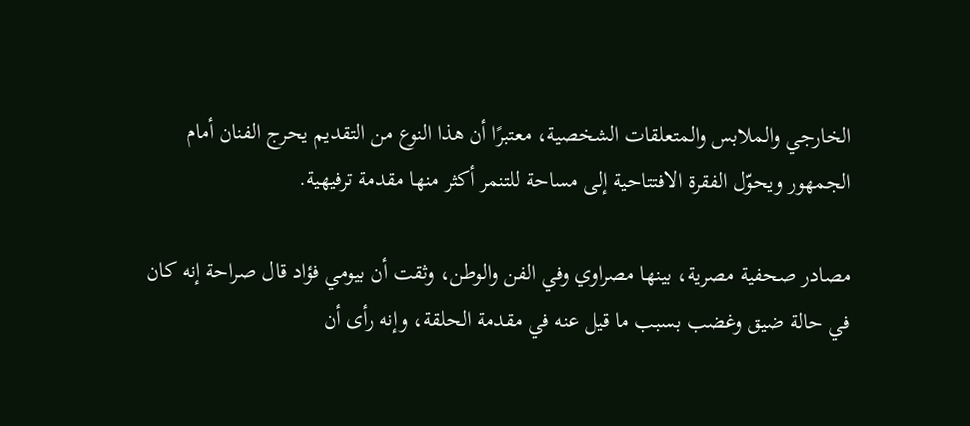الخارجي والملابس والمتعلقات الشخصية، معتبرًا أن هذا النوع من التقديم يحرج الفنان أمام الجمهور ويحوّل الفقرة الافتتاحية إلى مساحة للتنمر أكثر منها مقدمة ترفيهية.

مصادر صحفية مصرية، بينها مصراوي وفي الفن والوطن، وثقت أن بيومي فؤاد قال صراحة إنه كان في حالة ضيق وغضب بسبب ما قيل عنه في مقدمة الحلقة، وإنه رأى أن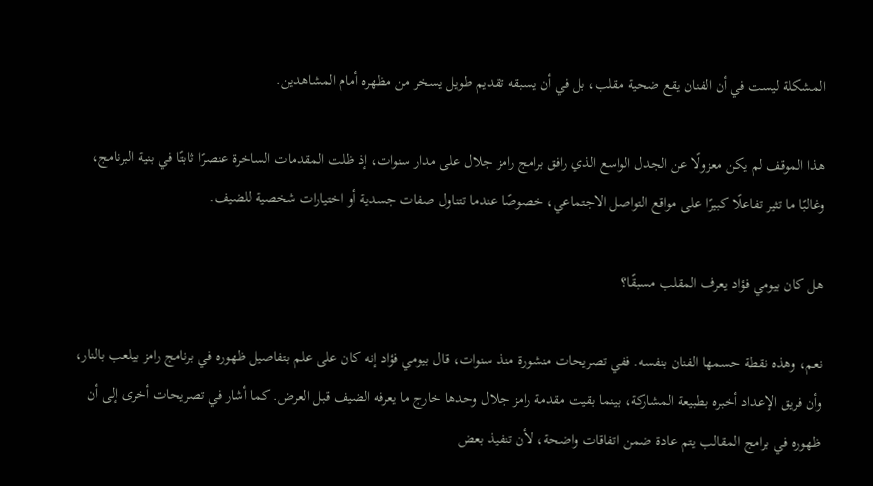المشكلة ليست في أن الفنان يقع ضحية مقلب، بل في أن يسبقه تقديم طويل يسخر من مظهره أمام المشاهدين.

هذا الموقف لم يكن معزولًا عن الجدل الواسع الذي رافق برامج رامز جلال على مدار سنوات، إذ ظلت المقدمات الساخرة عنصرًا ثابتًا في بنية البرنامج، وغالبًا ما تثير تفاعلًا كبيرًا على مواقع التواصل الاجتماعي، خصوصًا عندما تتناول صفات جسدية أو اختيارات شخصية للضيف.

هل كان بيومي فؤاد يعرف المقلب مسبقًا؟

نعم، وهذه نقطة حسمها الفنان بنفسه. ففي تصريحات منشورة منذ سنوات، قال بيومي فؤاد إنه كان على علم بتفاصيل ظهوره في برنامج رامز بيلعب بالنار، وأن فريق الإعداد أخبره بطبيعة المشاركة، بينما بقيت مقدمة رامز جلال وحدها خارج ما يعرفه الضيف قبل العرض. كما أشار في تصريحات أخرى إلى أن ظهوره في برامج المقالب يتم عادة ضمن اتفاقات واضحة، لأن تنفيذ بعض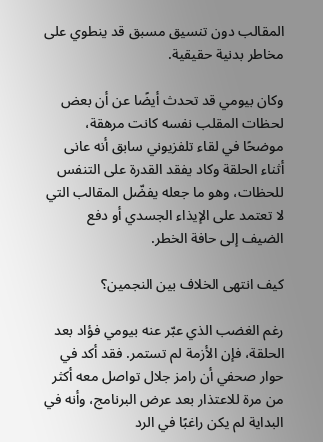المقالب دون تنسيق مسبق قد ينطوي على مخاطر بدنية حقيقية.

وكان بيومي قد تحدث أيضًا عن أن بعض لحظات المقلب نفسه كانت مرهقة، موضحًا في لقاء تلفزيوني سابق أنه عانى أثناء الحلقة وكاد يفقد القدرة على التنفس للحظات، وهو ما جعله يفضّل المقالب التي لا تعتمد على الإيذاء الجسدي أو دفع الضيف إلى حافة الخطر.

كيف انتهى الخلاف بين النجمين؟

رغم الغضب الذي عبّر عنه بيومي فؤاد بعد الحلقة، فإن الأزمة لم تستمر. فقد أكد في حوار صحفي أن رامز جلال تواصل معه أكثر من مرة للاعتذار بعد عرض البرنامج، وأنه في البداية لم يكن راغبًا في الرد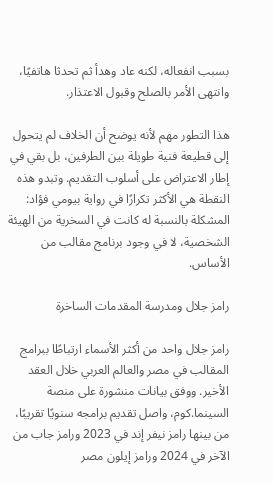بسبب انفعاله، لكنه عاد وهدأ ثم تحدثا هاتفيًا، وانتهى الأمر بالصلح وقبول الاعتذار.

هذا التطور مهم لأنه يوضح أن الخلاف لم يتحول إلى قطيعة فنية طويلة بين الطرفين، بل بقي في إطار الاعتراض على أسلوب التقديم. وتبدو هذه النقطة هي الأكثر تكرارًا في رواية بيومي فؤاد: المشكلة بالنسبة له كانت في السخرية من الهيئة الشخصية، لا في وجود برنامج مقالب من الأساس.

رامز جلال ومدرسة المقدمات الساخرة

رامز جلال واحد من أكثر الأسماء ارتباطًا ببرامج المقالب في مصر والعالم العربي خلال العقد الأخير. ووفق بيانات منشورة على منصة السينما.كوم، واصل تقديم برامجه سنويًا تقريبًا، من بينها رامز نيفر إند في 2023 ورامز جاب من الآخر في 2024 ورامز إيلون مصر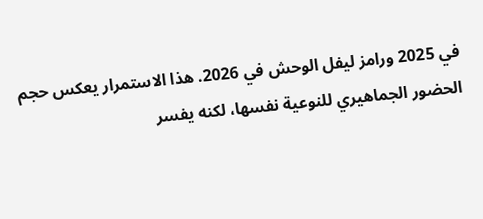في 2025 ورامز ليفل الوحش في 2026. هذا الاستمرار يعكس حجم الحضور الجماهيري للنوعية نفسها، لكنه يفسر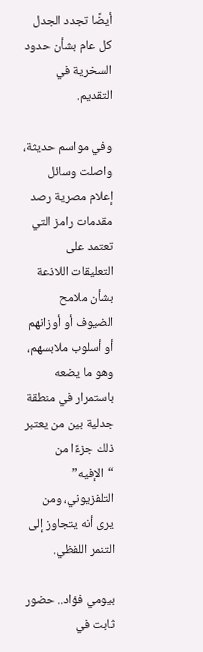أيضًا تجدد الجدل كل عام بشأن حدود السخرية في التقديم.

وفي مواسم حديثة، واصلت وسائل إعلام مصرية رصد مقدمات رامز التي تعتمد على التعليقات اللاذعة بشأن ملامح الضيوف أو أوزانهم أو أسلوب ملابسهم، وهو ما يضعه باستمرار في منطقة جدلية بين من يعتبر ذلك جزءًا من “الإفيه” التلفزيوني، ومن يرى أنه يتجاوز إلى التنمر اللفظي.

بيومي فؤاد.. حضور ثابت في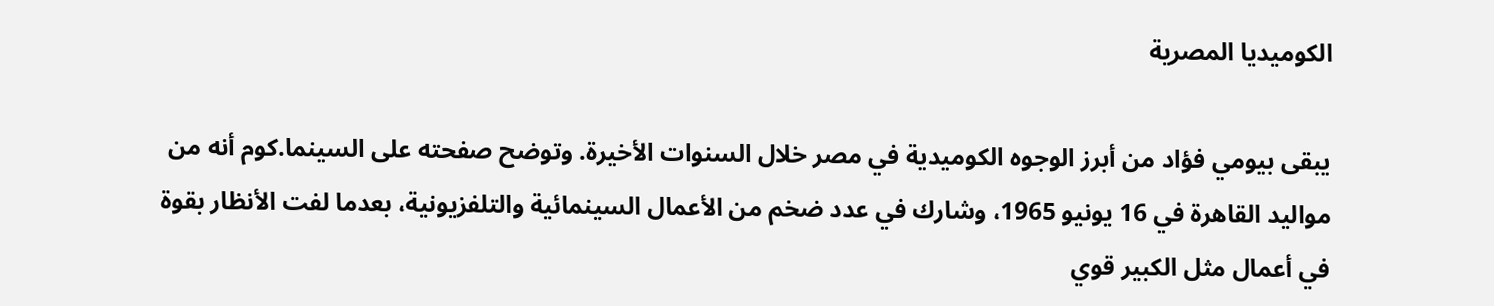الكوميديا المصرية

يبقى بيومي فؤاد من أبرز الوجوه الكوميدية في مصر خلال السنوات الأخيرة. وتوضح صفحته على السينما.كوم أنه من مواليد القاهرة في 16 يونيو 1965، وشارك في عدد ضخم من الأعمال السينمائية والتلفزيونية، بعدما لفت الأنظار بقوة في أعمال مثل الكبير قوي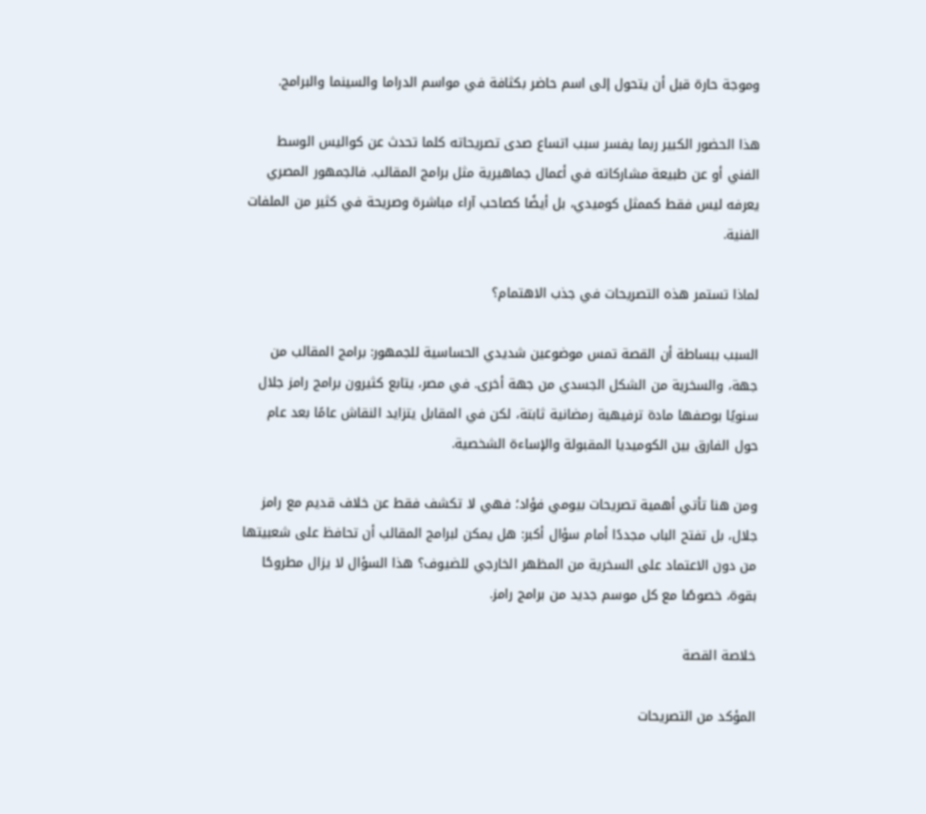وموجة حارة قبل أن يتحول إلى اسم حاضر بكثافة في مواسم الدراما والسينما والبرامج.

هذا الحضور الكبير ربما يفسر سبب اتساع صدى تصريحاته كلما تحدث عن كواليس الوسط الفني أو عن طبيعة مشاركاته في أعمال جماهيرية مثل برامج المقالب. فالجمهور المصري يعرفه ليس فقط كممثل كوميدي، بل أيضًا كصاحب آراء مباشرة وصريحة في كثير من الملفات الفنية.

لماذا تستمر هذه التصريحات في جذب الاهتمام؟

السبب ببساطة أن القصة تمس موضوعين شديدي الحساسية للجمهور: برامج المقالب من جهة، والسخرية من الشكل الجسدي من جهة أخرى. في مصر، يتابع كثيرون برامج رامز جلال سنويًا بوصفها مادة ترفيهية رمضانية ثابتة، لكن في المقابل يتزايد النقاش عامًا بعد عام حول الفارق بين الكوميديا المقبولة والإساءة الشخصية.

ومن هنا تأتي أهمية تصريحات بيومي فؤاد؛ فهي لا تكشف فقط عن خلاف قديم مع رامز جلال، بل تفتح الباب مجددًا أمام سؤال أكبر: هل يمكن لبرامج المقالب أن تحافظ على شعبيتها من دون الاعتماد على السخرية من المظهر الخارجي للضيوف؟ هذا السؤال لا يزال مطروحًا بقوة، خصوصًا مع كل موسم جديد من برامج رامز.

خلاصة القصة

المؤكد من التصريحات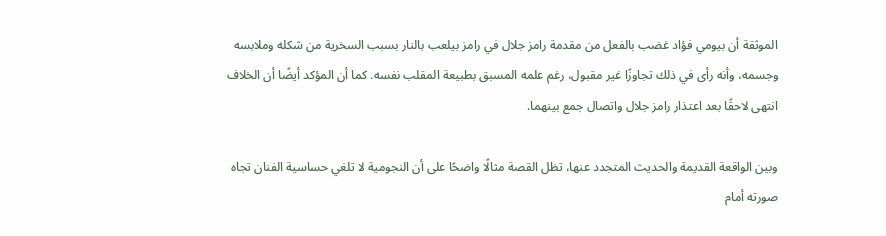الموثقة أن بيومي فؤاد غضب بالفعل من مقدمة رامز جلال في رامز بيلعب بالنار بسبب السخرية من شكله وملابسه وجسمه، وأنه رأى في ذلك تجاوزًا غير مقبول، رغم علمه المسبق بطبيعة المقلب نفسه. كما أن المؤكد أيضًا أن الخلاف انتهى لاحقًا بعد اعتذار رامز جلال واتصال جمع بينهما.

وبين الواقعة القديمة والحديث المتجدد عنها، تظل القصة مثالًا واضحًا على أن النجومية لا تلغي حساسية الفنان تجاه صورته أمام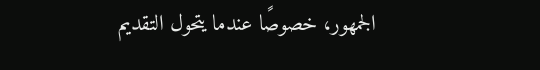الجمهور، خصوصًا عندما يتحول التقديم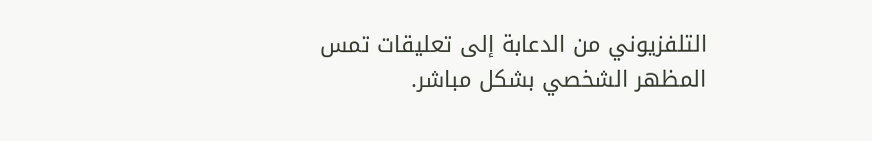التلفزيوني من الدعابة إلى تعليقات تمس المظهر الشخصي بشكل مباشر.